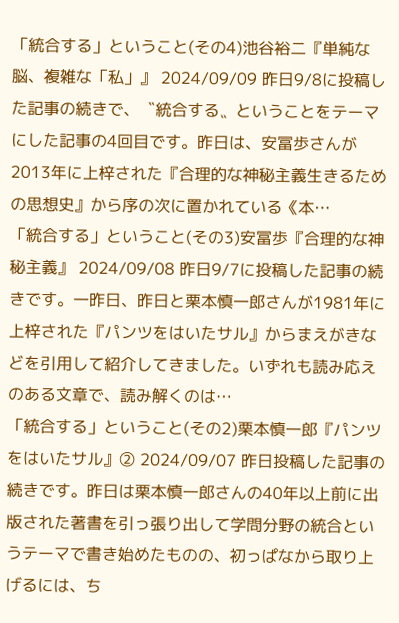「統合する」ということ(その4)池谷裕二『単純な脳、複雑な「私」』 2024/09/09 昨日9/8に投稿した記事の続きで、〝統合する〟ということをテーマにした記事の4回目です。昨日は、安冨歩さんが2013年に上梓された『合理的な神秘主義生きるための思想史』から序の次に置かれている《本…
「統合する」ということ(その3)安冨歩『合理的な神秘主義』 2024/09/08 昨日9/7に投稿した記事の続きです。一昨日、昨日と栗本慎一郎さんが1981年に上梓された『パンツをはいたサル』からまえがきなどを引用して紹介してきました。いずれも読み応えのある文章で、読み解くのは…
「統合する」ということ(その2)栗本慎一郎『パンツをはいたサル』② 2024/09/07 昨日投稿した記事の続きです。昨日は栗本慎一郎さんの40年以上前に出版された著書を引っ張り出して学問分野の統合というテーマで書き始めたものの、初っぱなから取り上げるには、ち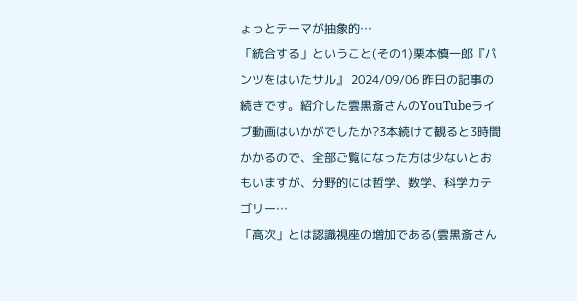ょっとテーマが抽象的…
「統合する」ということ(その1)栗本慎一郎『パンツをはいたサル』 2024/09/06 昨日の記事の続きです。紹介した雲黒斎さんのYouTubeライブ動画はいかがでしたか?3本続けて観ると3時間かかるので、全部ご覧になった方は少ないとおもいますが、分野的には哲学、数学、科学カテゴリー…
「高次」とは認識視座の増加である(雲黒斎さん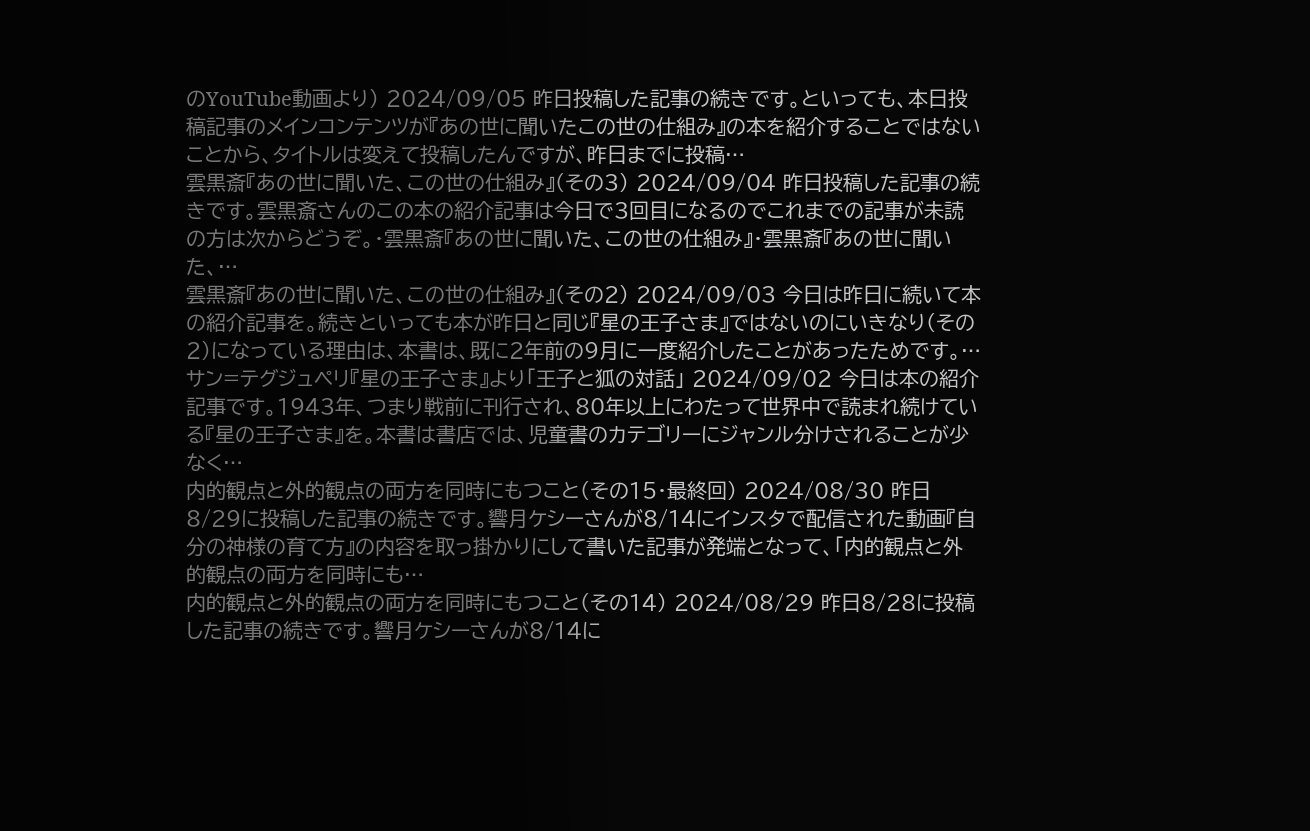のYouTube動画より) 2024/09/05 昨日投稿した記事の続きです。といっても、本日投稿記事のメインコンテンツが『あの世に聞いたこの世の仕組み』の本を紹介することではないことから、タイトルは変えて投稿したんですが、昨日までに投稿…
雲黒斎『あの世に聞いた、この世の仕組み』(その3) 2024/09/04 昨日投稿した記事の続きです。雲黒斎さんのこの本の紹介記事は今日で3回目になるのでこれまでの記事が未読の方は次からどうぞ。・雲黒斎『あの世に聞いた、この世の仕組み』・雲黒斎『あの世に聞いた、…
雲黒斎『あの世に聞いた、この世の仕組み』(その2) 2024/09/03 今日は昨日に続いて本の紹介記事を。続きといっても本が昨日と同じ『星の王子さま』ではないのにいきなり(その2)になっている理由は、本書は、既に2年前の9月に一度紹介したことがあったためです。…
サン=テグジュペリ『星の王子さま』より「王子と狐の対話」 2024/09/02 今日は本の紹介記事です。1943年、つまり戦前に刊行され、80年以上にわたって世界中で読まれ続けている『星の王子さま』を。本書は書店では、児童書のカテゴリーにジャンル分けされることが少なく…
内的観点と外的観点の両方を同時にもつこと(その15・最終回) 2024/08/30 昨日8/29に投稿した記事の続きです。響月ケシーさんが8/14にインスタで配信された動画『自分の神様の育て方』の内容を取っ掛かりにして書いた記事が発端となって、「内的観点と外的観点の両方を同時にも…
内的観点と外的観点の両方を同時にもつこと(その14) 2024/08/29 昨日8/28に投稿した記事の続きです。響月ケシーさんが8/14に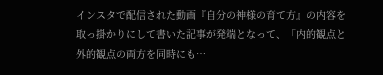インスタで配信された動画『自分の神様の育て方』の内容を取っ掛かりにして書いた記事が発端となって、「内的観点と外的観点の両方を同時にも…